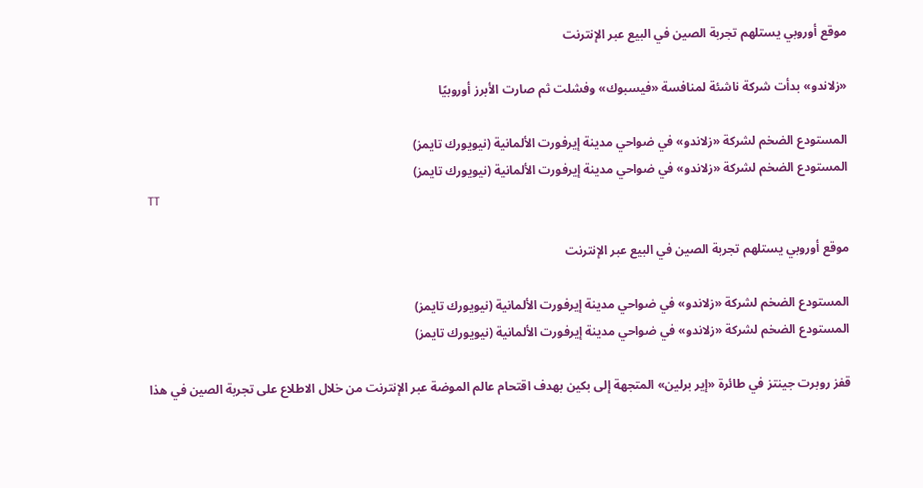موقع أوروبي يستلهم تجربة الصين في البيع عبر الإنترنت

«زلاندو» بدأت شركة ناشئة لمنافسة «فيسبوك» وفشلت ثم صارت الأبرز أوروبيًا

المستودع الضخم لشركة «زلاندو» في ضواحي مدينة إيرفورت الألمانية (نيويورك تايمز)
المستودع الضخم لشركة «زلاندو» في ضواحي مدينة إيرفورت الألمانية (نيويورك تايمز)
TT

موقع أوروبي يستلهم تجربة الصين في البيع عبر الإنترنت

المستودع الضخم لشركة «زلاندو» في ضواحي مدينة إيرفورت الألمانية (نيويورك تايمز)
المستودع الضخم لشركة «زلاندو» في ضواحي مدينة إيرفورت الألمانية (نيويورك تايمز)

قفز روبرت جينتز في طائرة «إير برلين» المتجهة إلى بكين بهدف اقتحام عالم الموضة عبر الإنترنت من خلال الاطلاع على تجربة الصين في هذا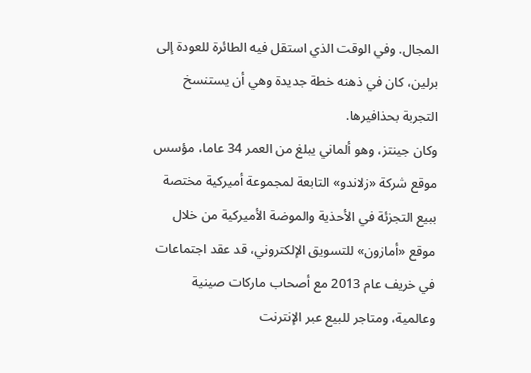المجال. وفي الوقت الذي استقل فيه الطائرة للعودة إلى برلين، كان في ذهنه خطة جديدة وهي أن يستنسخ التجربة بحذافيرها.
وكان جينتز، وهو ألماني يبلغ من العمر 34 عاما، مؤسس موقع شركة «زلاندو» التابعة لمجموعة أميركية مختصة ببيع التجزئة في الأحذية والموضة الأميركية من خلال موقع «أمازون» للتسويق الإلكتروني، قد عقد اجتماعات في خريف عام 2013 مع أصحاب ماركات صينية وعالمية، ومتاجر للبيع عبر الإنترنت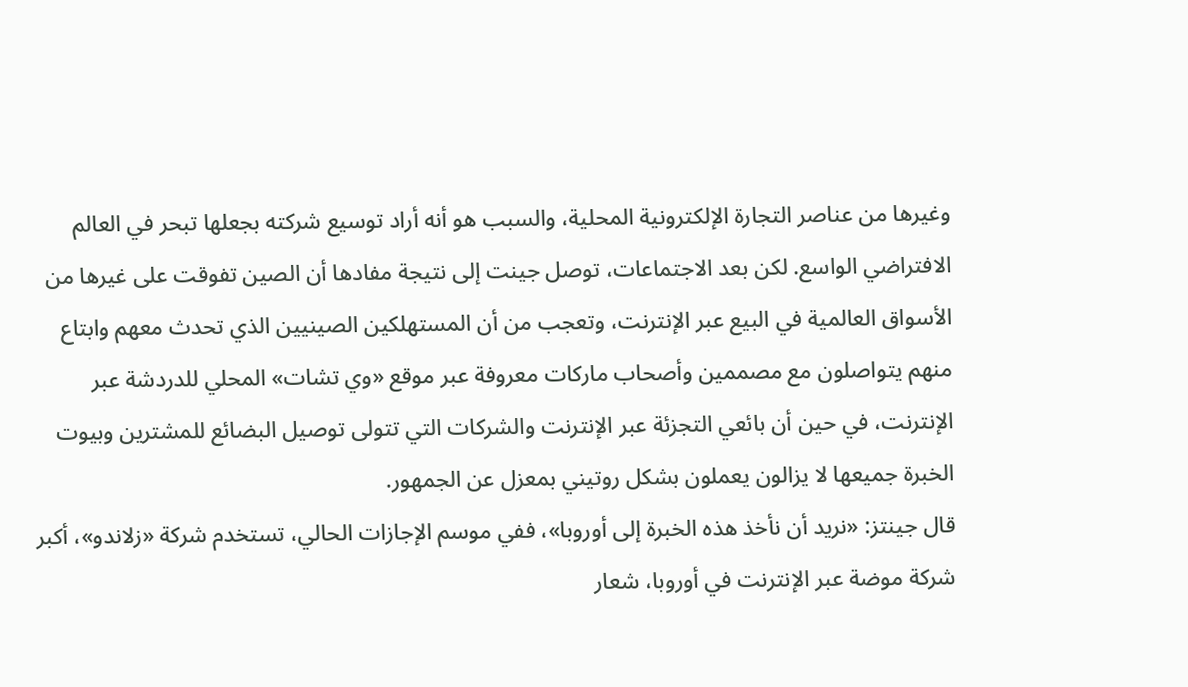وغيرها من عناصر التجارة الإلكترونية المحلية، والسبب هو أنه أراد توسيع شركته بجعلها تبحر في العالم الافتراضي الواسع. لكن بعد الاجتماعات، توصل جينت إلى نتيجة مفادها أن الصين تفوقت على غيرها من الأسواق العالمية في البيع عبر الإنترنت، وتعجب من أن المستهلكين الصينيين الذي تحدث معهم وابتاع منهم يتواصلون مع مصممين وأصحاب ماركات معروفة عبر موقع «وي تشات» المحلي للدردشة عبر الإنترنت، في حين أن بائعي التجزئة عبر الإنترنت والشركات التي تتولى توصيل البضائع للمشترين وبيوت الخبرة جميعها لا يزالون يعملون بشكل روتيني بمعزل عن الجمهور.
قال جينتز: «نريد أن نأخذ هذه الخبرة إلى أوروبا»، ففي موسم الإجازات الحالي، تستخدم شركة «زلاندو»، أكبر شركة موضة عبر الإنترنت في أوروبا، شعار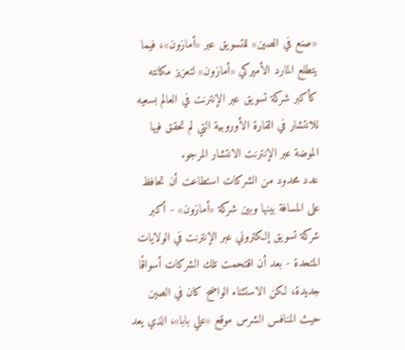«صنع في الصين» للتسويق عبر «أمازون»، فيما يتطلع المارد الأميركي «أمازون» لتعزيز مكانته كأكبر شركة تسويق عبر الإنترنت في العالم بسعيه للانتشار في القارة الأوروبية التي لم تحقق فيها الموضة عبر الإنترنت الانتشار المرجو.
عدد محدود من الشركات استطاعت أن تحافظ على المسافة بينها وبين شركة «أمازون» - أكبر شركة تسويق إلكتروني عبر الإنترنت في الولايات المتحدة - بعد أن اقتحمت تلك الشركات أسواقًا جديدة، لكن الاستثناء الواضح كان في الصين حيث المنافس الشرس موقع «علي بابا»، الذي يعد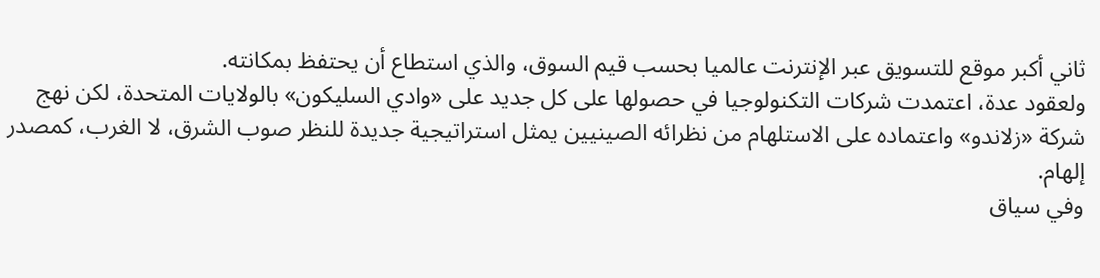ثاني أكبر موقع للتسويق عبر الإنترنت عالميا بحسب قيم السوق، والذي استطاع أن يحتفظ بمكانته.
ولعقود عدة، اعتمدت شركات التكنولوجيا في حصولها على كل جديد على «وادي السليكون» بالولايات المتحدة، لكن نهج شركة «زلاندو» واعتماده على الاستلهام من نظرائه الصينيين يمثل استراتيجية جديدة للنظر صوب الشرق، لا الغرب، كمصدر إلهام.
وفي سياق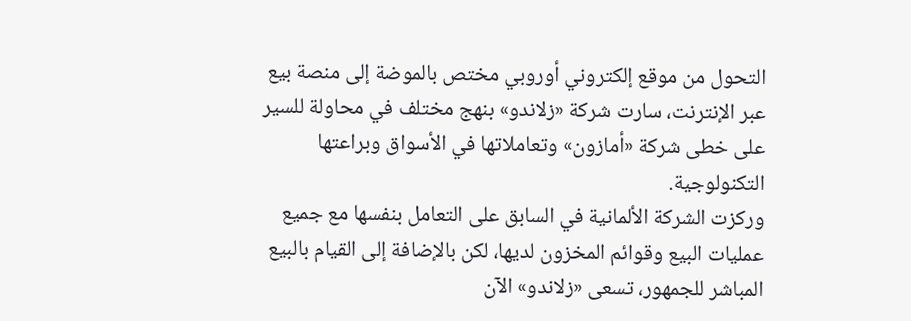التحول من موقع إلكتروني أوروبي مختص بالموضة إلى منصة بيع عبر الإنترنت، سارت شركة «زلاندو» بنهج مختلف في محاولة للسير على خطى شركة «أمازون» وتعاملاتها في الأسواق وبراعتها التكنولوجية.
وركزت الشركة الألمانية في السابق على التعامل بنفسها مع جميع عمليات البيع وقوائم المخزون لديها، لكن بالإضافة إلى القيام بالبيع المباشر للجمهور، تسعى «زلاندو» الآن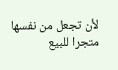لأن تجعل من نفسها متجرا للبيع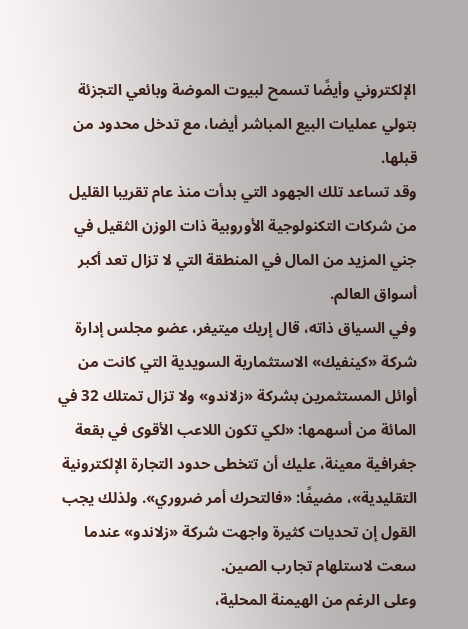الإلكتروني وأيضًا تسمح لبيوت الموضة وبائعي التجزئة بتولي عمليات البيع المباشر أيضا، مع تدخل محدود من قبلها.
وقد تساعد تلك الجهود التي بدأت منذ عام تقريبا القليل من شركات التكنولوجية الأوروبية ذات الوزن الثقيل في جني المزيد من المال في المنطقة التي لا تزال تعد أكبر أسواق العالم.
وفي السياق ذاته، قال إريك ميتيغر، عضو مجلس إدارة شركة «كينفيك» الاستثمارية السويدية التي كانت من أوائل المستثمرين بشركة «زلاندو» ولا تزال تمتلك 32 في المائة من أسهمها: «لكي تكون اللاعب الأقوى في بقعة جغرافية معينة، عليك أن تتخطى حدود التجارة الإلكترونية التقليدية»، مضيفًا: «فالتحرك أمر ضروري». ولذلك يجب القول إن تحديات كثيرة واجهت شركة «زلاندو» عندما سعت لاستلهام تجارب الصين.
وعلى الرغم من الهيمنة المحلية،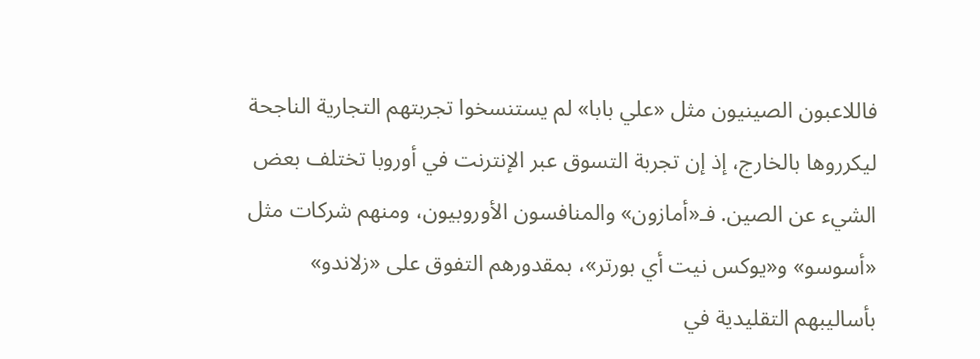فاللاعبون الصينيون مثل «علي بابا» لم يستنسخوا تجربتهم التجارية الناجحة ليكرروها بالخارج، إذ إن تجربة التسوق عبر الإنترنت في أوروبا تختلف بعض الشيء عن الصين. فـ«أمازون» والمنافسون الأوروبيون، ومنهم شركات مثل «أسوسو» و«يوكس نيت أي بورتر»، بمقدورهم التفوق على «زلاندو» بأساليبهم التقليدية في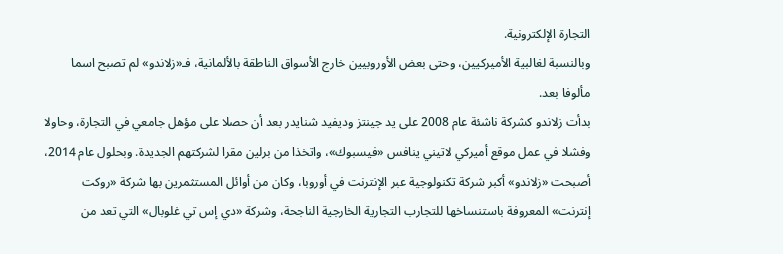التجارة الإلكترونية.
وبالنسبة لغالبية الأميركيين، وحتى بعض الأوروبيين خارج الأسواق الناطقة بالألمانية، فـ«زلاندو» لم تصبح اسما مألوفا بعد.
بدأت زلاندو كشركة ناشئة عام 2008 على يد جينتز وديفيد شنايدر بعد أن حصلا على مؤهل جامعي في التجارة، وحاولا وفشلا في عمل موقع أميركي لاتيني ينافس «فيسبوك»، واتخذا من برلين مقرا لشركتهم الجديدة. وبحلول عام 2014، أصبحت «زلاندو» أكبر شركة تكنولوجية عبر الإنترنت في أوروبا، وكان من أوائل المستثمرين بها شركة «روكت إنترنت» المعروفة باستنساخها للتجارب التجارية الخارجية الناجحة، وشركة «دي إس تي غلوبال» التي تعد من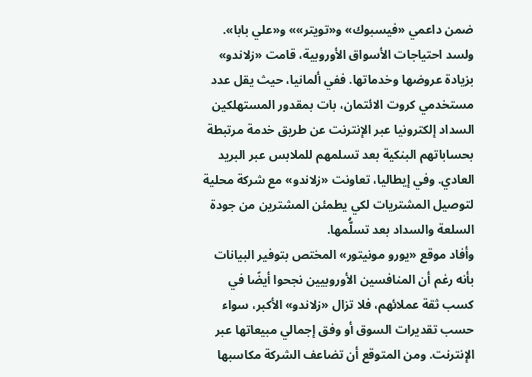ضمن داعمي «فيسبوك» و«تويتر»» و«علي بابا».
ولسد احتياجات الأسواق الأوروبية، قامت «زلاندو» بزيادة عروضها وخدماتها. ففي ألمانيا، حيث يقل عدد مستخدمي كروت الائتمان، بات بمقدور المستهلكين السداد إلكترونيا عبر الإنترنت عن طريق خدمة مرتبطة بحساباتهم البنكية بعد تسلمهم للملابس عبر البريد العادي. وفي إيطاليا، تعاونت «زلاندو» مع شركة محلية لتوصيل المشتريات لكي يطمئن المشترين من جودة السلعة والسداد بعد تسلُّمها.
وأفاد موقع «يورو مونيتور» المختص بتوفير البيانات بأنه رغم أن المنافسين الأوروبيين نجحوا أيضًا في كسب ثقة عملائهم، فلا تزال «زلاندو» الأكبر، سواء حسب تقديرات السوق أو وفق إجمالي مبيعاتها عبر الإنترنت. ومن المتوقع أن تضاعف الشركة مكاسبها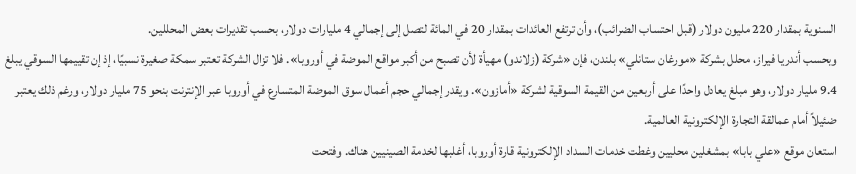السنوية بمقدار 220 مليون دولار (قبل احتساب الضرائب)، وأن ترتفع العائدات بمقدار 20 في المائة لتصل إلى إجمالي 4 مليارات دولار، بحسب تقديرات بعض المحللين.
وبحسب أندريا فيراز، محلل بشركة «مورغان ستانلي» بلندن، فإن «شركة (زلاندو) مهيأة لأن تصبح من أكبر مواقع الموضة في أوروبا». فلا تزال الشركة تعتبر سمكة صغيرة نسبيًا، إذ إن تقييمها السوقي يبلغ 9.4 مليار دولار، وهو مبلغ يعادل واحدًا على أربعين من القيمة السوقية لشركة «أمازون». ويقدر إجمالي حجم أعمال سوق الموضة المتسارع في أوروبا عبر الإنترنت بنحو 75 مليار دولار، ورغم ذلك يعتبر ضئيلاً أمام عمالقة التجارة الإلكترونية العالمية.
استعان موقع «علي بابا» بمشغلين محليين وغطت خدمات السداد الإلكترونية قارة أوروبا، أغلبها لخدمة الصينيين هناك. وفتحت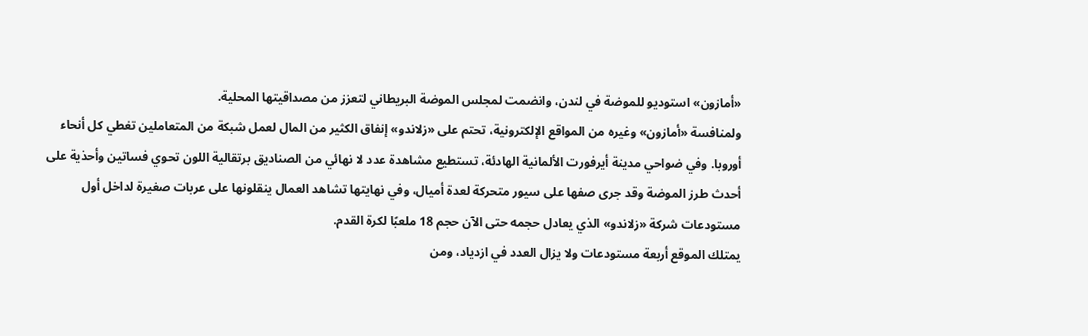«أمازون» استوديو للموضة في لندن، وانضمت لمجلس الموضة البريطاني لتعزز من مصداقيتها المحلية.
ولمنافسة «أمازون» وغيره من المواقع الإلكترونية، تحتم على «زلاندو» إنفاق الكثير من المال لعمل شبكة من المتعاملين تغطي كل أنحاء أوروبا. وفي ضواحي مدينة أيرفورت الألمانية الهادئة، تستطيع مشاهدة عدد لا نهائي من الصناديق برتقالية اللون تحوي فساتين وأحذية على أحدث طرز الموضة وقد جرى صفها على سيور متحركة لعدة أميال، وفي نهايتها تشاهد العمال ينقلونها على عربات صغيرة لداخل أول مستودعات شركة «زلاندو» الذي يعادل حجمه حتى الآن حجم 18 ملعبًا لكرة القدم.
يمتلك الموقع أربعة مستودعات ولا يزال العدد في ازدياد، ومن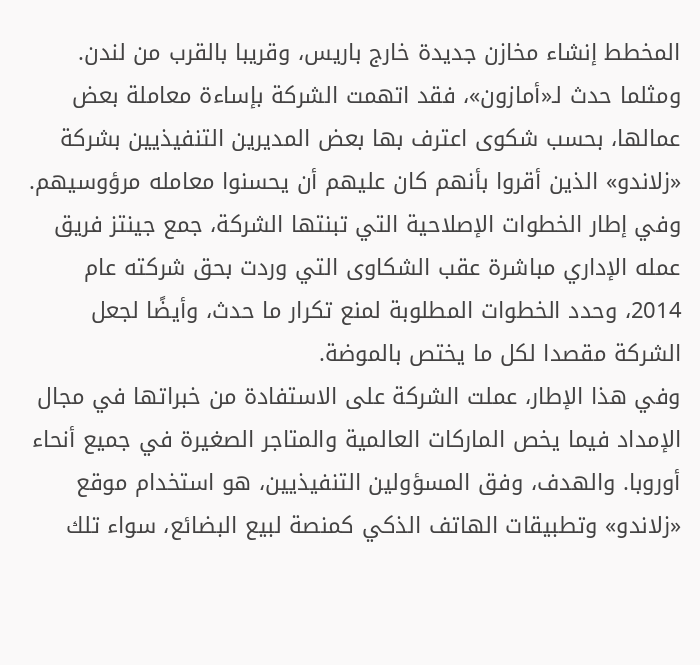المخطط إنشاء مخازن جديدة خارج باريس، وقريبا بالقرب من لندن.
ومثلما حدث لـ«أمازون»، فقد اتهمت الشركة بإساءة معاملة بعض عمالها، بحسب شكوى اعترف بها بعض المديرين التنفيذيين بشركة «زلاندو» الذين أقروا بأنهم كان عليهم أن يحسنوا معامله مرؤوسيهم. وفي إطار الخطوات الإصلاحية التي تبنتها الشركة، جمع جينتز فريق عمله الإداري مباشرة عقب الشكاوى التي وردت بحق شركته عام 2014، وحدد الخطوات المطلوبة لمنع تكرار ما حدث، وأيضًا لجعل الشركة مقصدا لكل ما يختص بالموضة.
وفي هذا الإطار، عملت الشركة على الاستفادة من خبراتها في مجال الإمداد فيما يخص الماركات العالمية والمتاجر الصغيرة في جميع أنحاء أوروبا. والهدف، وفق المسؤولين التنفيذيين، هو استخدام موقع «زلاندو» وتطبيقات الهاتف الذكي كمنصة لبيع البضائع، سواء تلك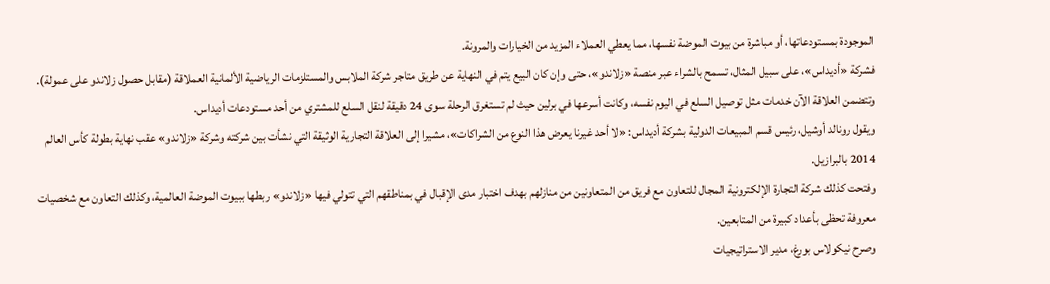الموجودة بمستودعاتها، أو مباشرة من بيوت الموضة نفسها، مما يعطي العملاء المزيد من الخيارات والمرونة.
فشركة «أديداس»، على سبيل المثال، تسمح بالشراء عبر منصة «زلاندو»، حتى وإن كان البيع يتم في النهاية عن طريق متاجر شركة الملابس والمستلزمات الرياضية الألمانية العملاقة (مقابل حصول زلاندو على عمولة). وتتضمن العلاقة الآن خدمات مثل توصيل السلع في اليوم نفسه، وكانت أسرعها في برلين حيث لم تستغرق الرحلة سوى 24 دقيقة لنقل السلع للمشتري من أحد مستودعات أديداس.
ويقول رونالد أوشيل، رئيس قسم المبيعات الدولية بشركة أديداس: «لا أحد غيرنا يعرض هذا النوع من الشراكات»، مشيرا إلى العلاقة التجارية الوثيقة التي نشأت بين شركته وشركة «زلاندو» عقب نهاية بطولة كأس العالم 2014 بالبرازيل.
وفتحت كذلك شركة التجارة الإلكترونية المجال للتعاون مع فريق من المتعاونين من منازلهم بهدف اختبار مدى الإقبال في بمناطقهم التي تتولي فيها «زلاندو» ربطها ببيوت الموضة العالمية، وكذلك التعاون مع شخصيات معروفة تحظى بأعداد كبيرة من المتابعين.
وصرح نيكولاس بورغ، مدير الاستراتيجيات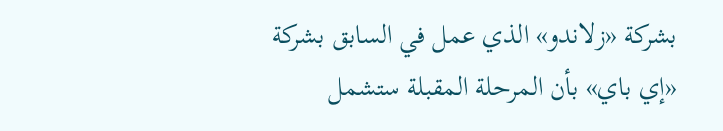بشركة «زلاندو» الذي عمل في السابق بشركة «إي باي» بأن المرحلة المقبلة ستشمل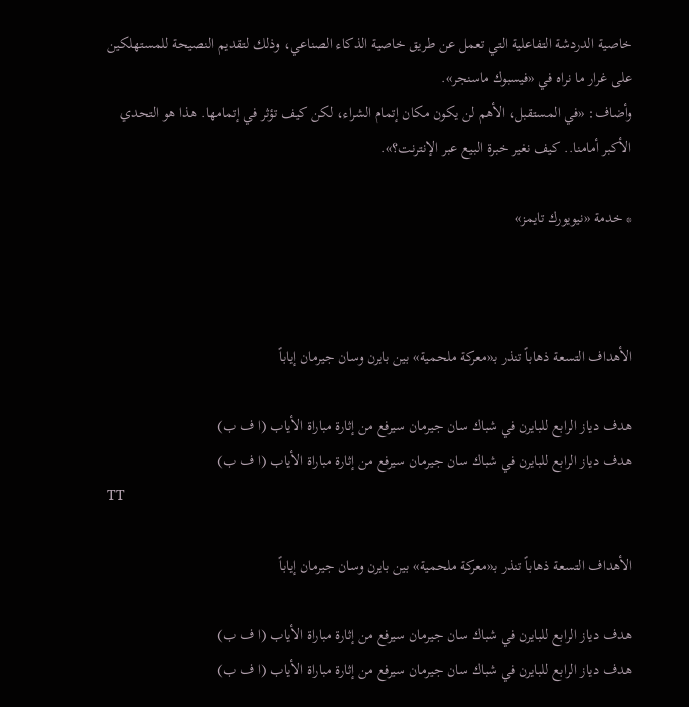خاصية الدردشة التفاعلية التي تعمل عن طريق خاصية الذكاء الصناعي، وذلك لتقديم النصيحة للمستهلكين على غرار ما نراه في «فيسبوك ماسنجر».
وأضاف: «في المستقبل، الأهم لن يكون مكان إتمام الشراء، لكن كيف تؤثر في إتمامها. هذا هو التحدي الأكبر أمامنا.. كيف نغير خبرة البيع عبر الإنترنت؟».

* خدمة «نيويورك تايمز»



الأهداف التسعة ذهاباً تنذر بـ«معركة ملحمية» بين بايرن وسان جيرمان إياباً

هدف دياز الرابع للبايرن في شباك سان جيرمان سيرفع من إثارة مباراة الأياب (ا ف ب)
هدف دياز الرابع للبايرن في شباك سان جيرمان سيرفع من إثارة مباراة الأياب (ا ف ب)
TT

الأهداف التسعة ذهاباً تنذر بـ«معركة ملحمية» بين بايرن وسان جيرمان إياباً

هدف دياز الرابع للبايرن في شباك سان جيرمان سيرفع من إثارة مباراة الأياب (ا ف ب)
هدف دياز الرابع للبايرن في شباك سان جيرمان سيرفع من إثارة مباراة الأياب (ا ف ب)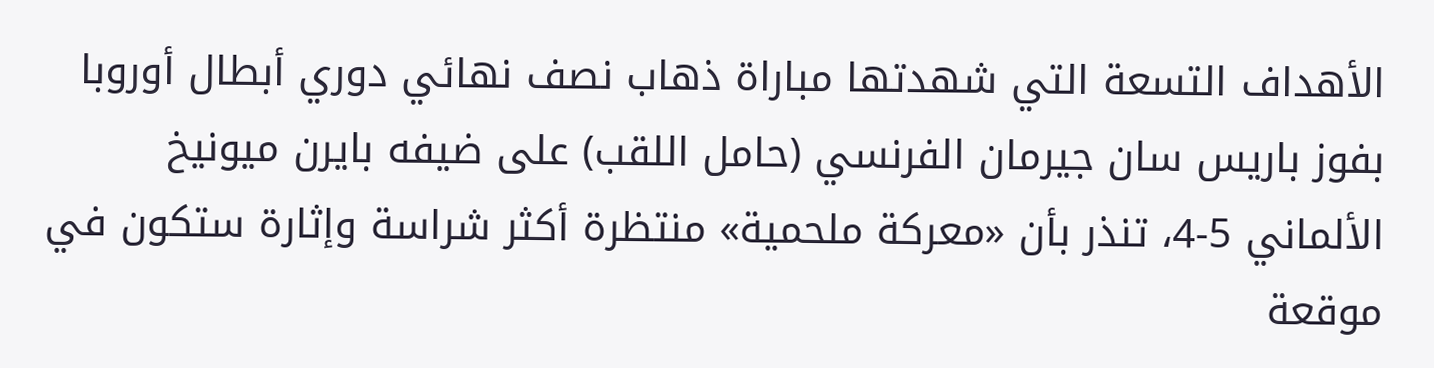الأهداف التسعة التي شهدتها مباراة ذهاب نصف نهائي دوري أبطال أوروبا بفوز باريس سان جيرمان الفرنسي (حامل اللقب) على ضيفه بايرن ميونيخ الألماني 5-4، تنذر بأن «معركة ملحمية» منتظرة أكثر شراسة وإثارة ستكون في موقعة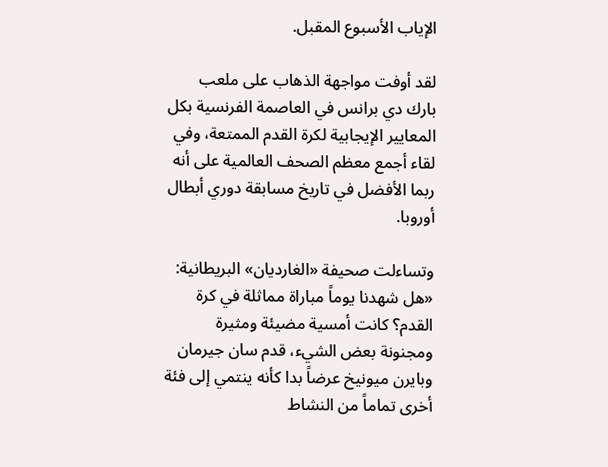الإياب الأسبوع المقبل.

لقد أوفت مواجهة الذهاب على ملعب بارك دي برانس في العاصمة الفرنسية بكل المعايير الإيجابية لكرة القدم الممتعة، وفي لقاء أجمع معظم الصحف العالمية على أنه ربما الأفضل في تاريخ مسابقة دوري أبطال أوروبا.

وتساءلت صحيفة «الغارديان» البريطانية: «هل شهدنا يوماً مباراة مماثلة في كرة القدم؟ كانت أمسية مضيئة ومثيرة ومجنونة بعض الشيء، قدم سان جيرمان وبايرن ميونيخ عرضاً بدا كأنه ينتمي إلى فئة أخرى تماماً من النشاط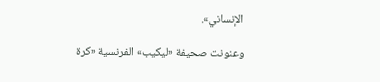الإنساني».

وعنونت صحيفة «ليكيب» الفرنسية «كرة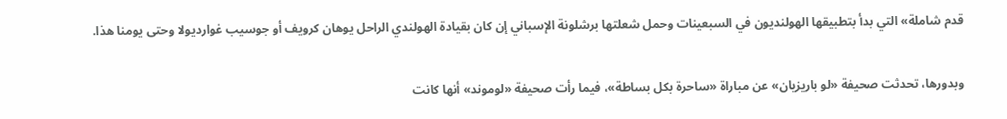قدم شاملة» التي بدأ بتطبيقها الهولنديون في السبعينات وحمل شعلتها برشلونة الإسباني إن كان بقيادة الهولندي الراحل يوهان كرويف أو جوسيب غوارديولا وحتى يومنا هذا.

وبدورها، تحدثت صحيفة «لو باريزيان» عن مباراة «ساحرة بكل بساطة»، فيما رأت صحيفة «لوموند» أنها كانت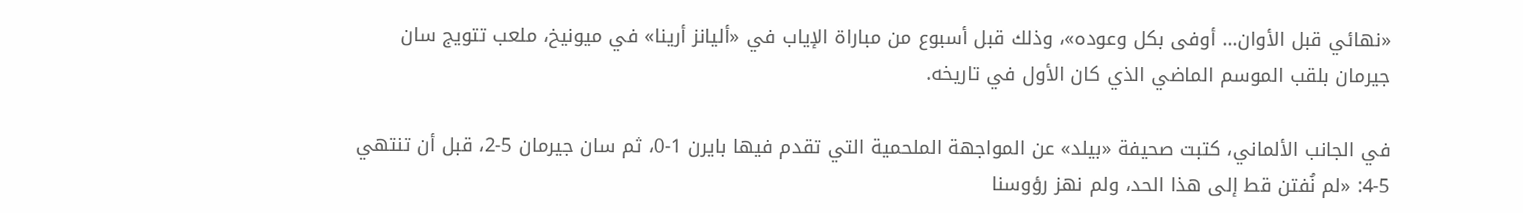«نهائي قبل الأوان... أوفى بكل وعوده»، وذلك قبل أسبوع من مباراة الإياب في «أليانز أرينا» في ميونيخ، ملعب تتويج سان جيرمان بلقب الموسم الماضي الذي كان الأول في تاريخه.

في الجانب الألماني، كتبت صحيفة «بيلد» عن المواجهة الملحمية التي تقدم فيها بايرن 1-0، ثم سان جيرمان 5-2، قبل أن تنتهي 5-4: «لم نُفتن قط إلى هذا الحد، ولم نهز رؤوسنا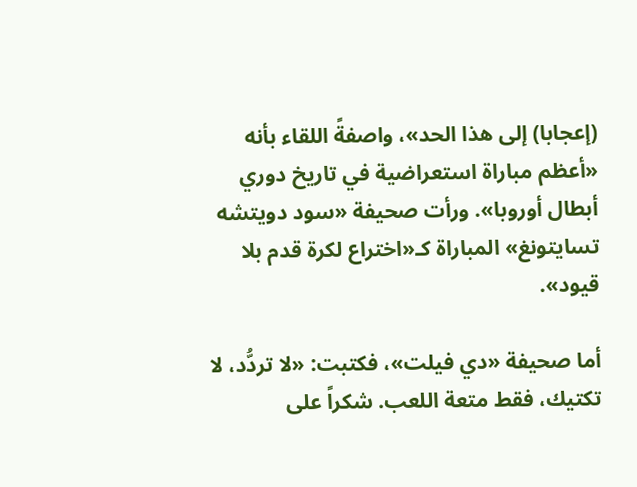(إعجابا) إلى هذا الحد»، واصفةً اللقاء بأنه «أعظم مباراة استعراضية في تاريخ دوري أبطال أوروبا». ورأت صحيفة «سود دويتشه تسايتونغ» المباراة كـ«اختراع لكرة قدم بلا قيود».

أما صحيفة «دي فيلت»، فكتبت: «لا تردُّد، لا تكتيك، فقط متعة اللعب. شكراً على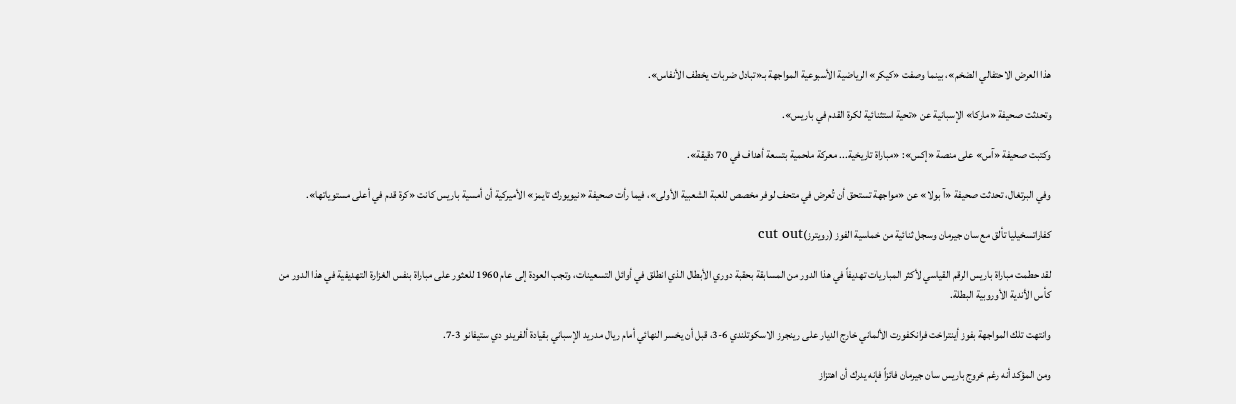هذا العرض الاحتفالي الضخم»، بينما وصفت «كيكر» الرياضية الأسبوعية المواجهة بـ«تبادل ضربات يخطف الأنفاس».

وتحدثت صحيفة «ماركا» الإسبانية عن «تحية استثنائية لكرة القدم في باريس».

وكتبت صحيفة «آس» على منصة «إكس»: «مباراة تاريخية... معركة ملحمية بتسعة أهداف في 70 دقيقة».

وفي البرتغال، تحدثت صحيفة «آ بولا» عن «مواجهة تستحق أن تُعرض في متحف لوفر مخصص للعبة الشعبية الأولى»، فيما رأت صحيفة «نيويورك تايمز» الأميركية أن أمسية باريس كانت «كرة قدم في أعلى مستوياتها».

كفاراتسخيليا تألق مع سان جيرمان وسجل ثنائية من خماسية الفوز (رويترز)cut out

لقد حطمت مباراة باريس الرقم القياسي لأكثر المباريات تهديفاً في هذا الدور من المسابقة بحقبة دوري الأبطال الذي انطلق في أوائل التسعينات، وتجب العودة إلى عام 1960 للعثور على مباراة بنفس الغزارة التهديفية في هذا الدور من كأس الأندية الأوروبية البطلة.

وانتهت تلك المواجهة بفوز أينتراخت فرانكفورت الألماني خارج الديار على رينجرز الاسكوتلندي 6-3، قبل أن يخسر النهائي أمام ريال مدريد الإسباني بقيادة ألفريدو دي ستيفانو 3-7.

ومن المؤكد أنه رغم خروج باريس سان جيرمان فائزاً فإنه يدرك أن اهتزاز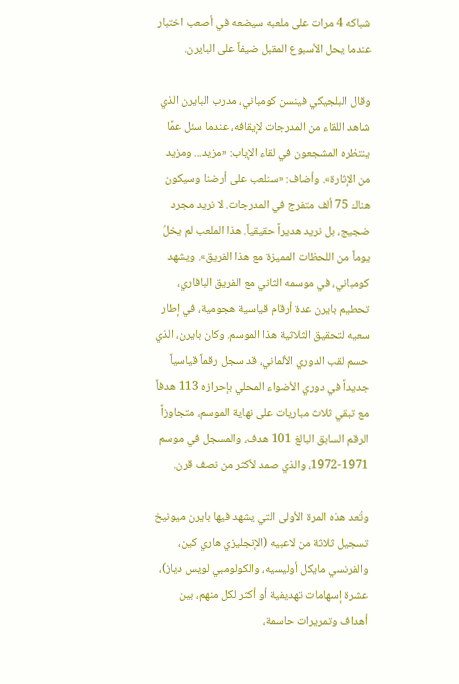شباكه 4 مرات على ملعبه سيضعه في أصعب اختبار عندما يحل الأسبوع المقبل ضيفاً على البايرن.

وقال البلجيكي فينسن كومباني، مدرب البايرن الذي شاهد اللقاء من المدرجات لإيقافه، عندما سئل عمَّا ينتظره المشجعون في لقاء الإياب: «مزيد... ومزيد من الإثارة». وأضاف: «سنلعب على أرضنا وسيكون هناك 75 ألف متفرج في المدرجات. لا نريد مجرد ضجيج، بل نريد هديراً حقيقياً. هذا الملعب لم يخلُ يوماً من اللحظات المميزة مع هذا الفريق». ويشهد كومباني، في موسمه الثاني مع الفريق البافاري، تحطيم بايرن عدة أرقام قياسية هجومية، في إطار سعيه لتحقيق الثلاثية هذا الموسم. وكان بايرن، الذي حسم لقب الدوري الألماني، قد سجل رقماً قياسياً جديداً في دوري الأضواء المحلي بإحرازه 113 هدفاً مع تبقي ثلاث مباريات على نهاية الموسم، متجاوزاً الرقم السابق البالغ 101 هدف، والمسجل في موسم 1971-1972، والذي صمد لأكثر من نصف قرن.

وتُعد هذه المرة الأولى التي يشهد فيها بايرن ميونيخ تسجيل ثلاثة من لاعبيه (الإنجليزي هاري كين، والفرنسي مايكل أوليسيه، والكولومبي لويس دياز)، عشرة إسهامات تهديفية أو أكثر لكل منهم، بين أهداف وتمريرات حاسمة،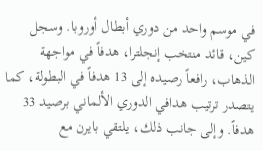في موسم واحد من دوري أبطال أوروبا. وسجل كين، قائد منتخب إنجلترا، هدفاً في مواجهة الذهاب، رافعاً رصيده إلى 13 هدفاً في البطولة، كما يتصدر ترتيب هدافي الدوري الألماني برصيد 33 هدفاً. وإلى جانب ذلك، يلتقي بايرن مع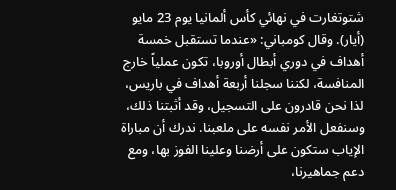شتوتغارت في نهائي كأس ألمانيا يوم 23 مايو (أيار). وقال كومباني: «عندما تستقبل خمسة أهداف في دوري أبطال أوروبا، تكون عملياً خارج المنافسة، لكننا سجلنا أربعة أهداف في باريس، لذا نحن قادرون على التسجيل، وقد أثبتنا ذلك، وسنفعل الأمر نفسه على ملعبنا. ندرك أن مباراة الإياب ستكون على أرضنا وعلينا الفوز بها، ومع دعم جماهيرنا،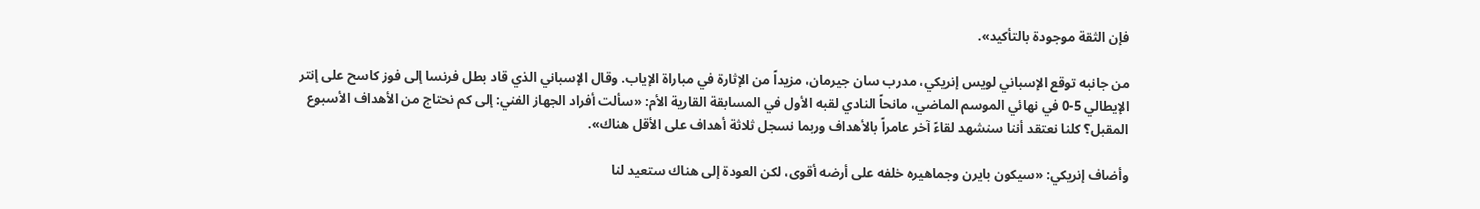فإن الثقة موجودة بالتأكيد».

من جانبه توقع الإسباني لويس إنريكي، مدرب سان جيرمان، مزيداً من الإثارة في مباراة الإياب. وقال الإسباني الذي قاد بطل فرنسا إلى فوز كاسح على إنتر الإيطالي 5-0 في نهائي الموسم الماضي، مانحاً النادي لقبه الأول في المسابقة القارية الأم: «سألت أفراد الجهاز الفني: إلى كم نحتاج من الأهداف الأسبوع المقبل؟ كلنا نعتقد أننا سنشهد لقاءً آخر عامراً بالأهداف وربما نسجل ثلاثة أهداف على الأقل هناك».

وأضاف إنريكي: «سيكون بايرن وجماهيره خلفه على أرضه أقوى، لكن العودة إلى هناك ستعيد لنا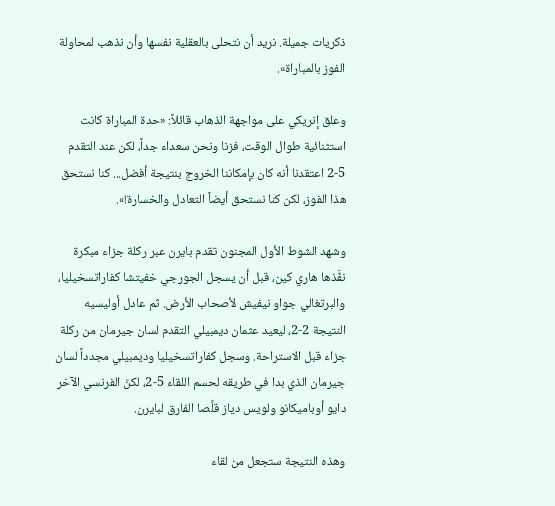ذكريات جميلة. نريد أن نتحلى بالعقلية نفسها وأن نذهب لمحاولة الفوز بالمباراة».

وعلق إنريكي على مواجهة الذهاب قائلاً: «حدة المباراة كانت استثنائية طوال الوقت، فزنا ونحن سعداء جداً، لكن عند التقدم 5-2 اعتقدنا أنه كان بإمكاننا الخروج بنتيجة أفضل... كنا نستحق هذا الفوز، لكن كنا نستحق أيضاً التعادل والخسارة!».

وشهد الشوط الأول المجنون تقدم بايرن عبر ركلة جزاء مبكرة نفَّذها هاري كين، قبل أن يسجل الجورجي خفيتشا كفاراتسخيليا، والبرتغالي جواو نيفيش لأصحاب الأرض. ثم عادل أوليسيه النتيجة 2-2، ليعيد عثمان ديمبيلي التقدم لسان جيرمان من ركلة جزاء قبل الاستراحة. وسجل كفاراتسخيليا وديمبيلي مجدداً لسان جيرمان الذي بدا في طريقه لحسم اللقاء 5-2، لكنّ الفرنسي الآخر دايو أوباميكانو ولويس دياز قلَّصا الفارق لبايرن.

وهذه النتيجة ستجعل من لقاء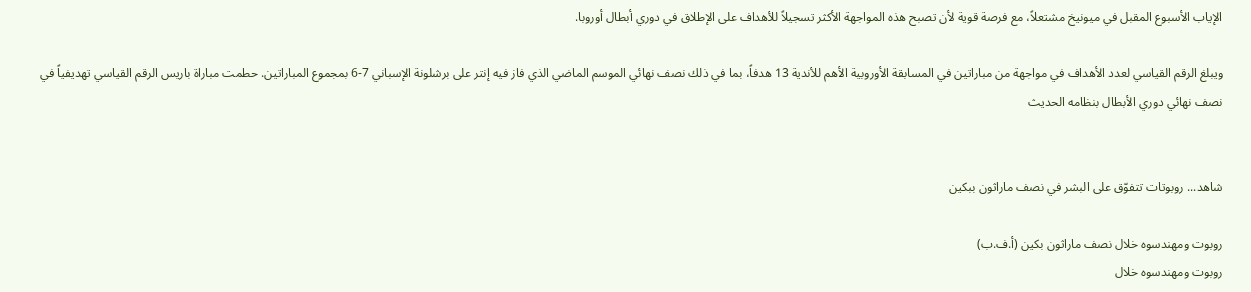الإياب الأسبوع المقبل في ميونيخ مشتعلاً، مع فرصة قوية لأن تصبح هذه المواجهة الأكثر تسجيلاً للأهداف على الإطلاق في دوري أبطال أوروبا.

ويبلغ الرقم القياسي لعدد الأهداف في مواجهة من مباراتين في المسابقة الأوروبية الأهم للأندية 13 هدفاً، بما في ذلك نصف نهائي الموسم الماضي الذي فاز فيه إنتر على برشلونة الإسباني 7-6 بمجموع المباراتين. حطمت مباراة باريس الرقم القياسي تهديفياً في نصف نهائي دوري الأبطال بنظامه الحديث


شاهد... روبوتات تتفوّق على البشر في نصف ماراثون ببكين

روبوت ومهندسوه خلال نصف ماراثون بكين (أ.ف.ب)
روبوت ومهندسوه خلال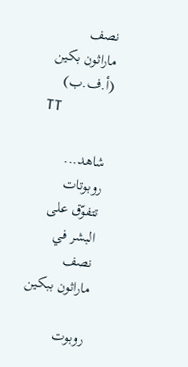نصف ماراثون بكين (أ.ف.ب)
TT

شاهد... روبوتات تتفوّق على البشر في نصف ماراثون ببكين

روبوت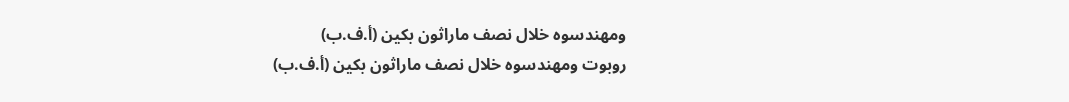ومهندسوه خلال نصف ماراثون بكين (أ.ف.ب)
روبوت ومهندسوه خلال نصف ماراثون بكين (أ.ف.ب)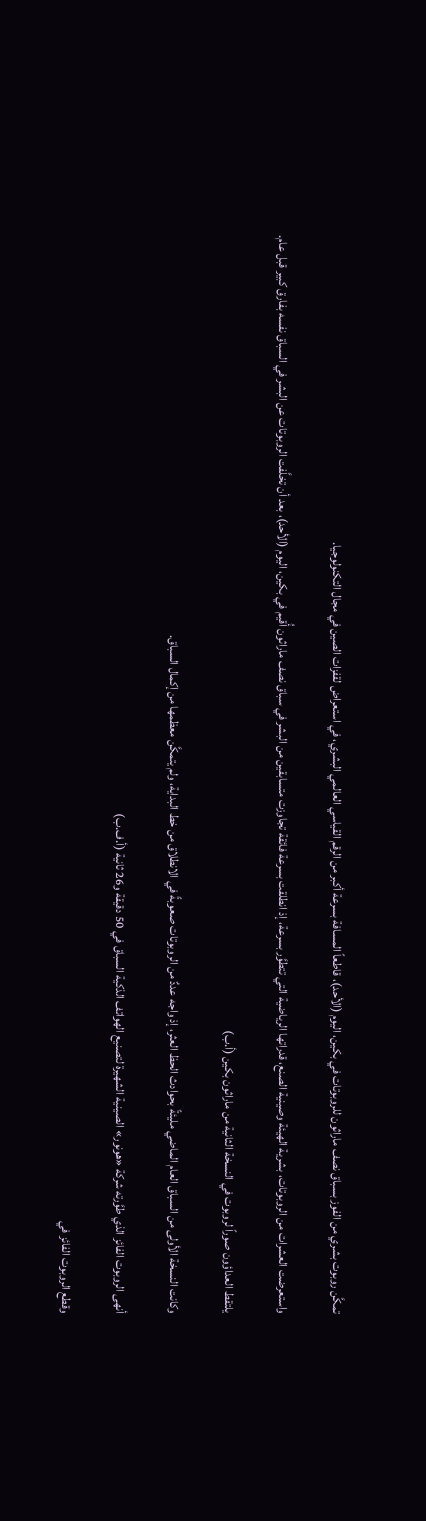تمكَّن روبوت بشري من الفوز بسباق نصف ماراثون للروبوتات في بكين، اليوم (الأحد)، قاطعاً المسافة بسرعة أكبر من الرقم القياسي العالمي البشري، في استعراض لقفزات الصين في مجال التكنولوجيا.

واستعرضت العشرات ‌من الروبوتات، بشرية الهيئة وصينية الصنع، قدراتها الرياضية التي تتطوَّر بسرعة، إذ انطلقت بسرعة فائقة تجاوزت متسابقين من البشر في سباق نصف ماراثون أُقيم في بكين، اليوم (الأحد)، بعد أن تخلَّفت الروبوتات عن البشر في السباق نفسه بفارق كبير قبل عام.

يلتقط العداؤون صوراً لروبوت في النسخة الثانية من ماراثون بكين (أ.ب)

وكانت النسخة الأولى من السباق العام الماضي مليئةً بحوادث الحظ العثر، إذ واجه عددٌ من الروبوتات صعوبةً في الانطلاق من خط البداية، ولم يتمكَّن معظمها ‌من إكمال ‌السباق.

أنهى الروبوت الفائز الذي طوَّرته شركة «هونور» الصينية الشهيرة لتصنيع الهواتف الذكية السباق في 50 دقيقة و26 ثانية (أ.ف.ب)

وقطع الروبوت الفائز في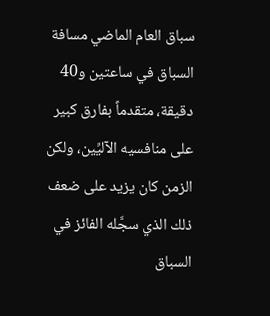سباق ‌العام الماضي مسافة السباق في ساعتين و40 دقيقة، متقدماً بفارق كبير على منافسيه الآليِّين، ولكن الزمن كان يزيد على ضعف ذلك الذي سجَّله الفائز في السباق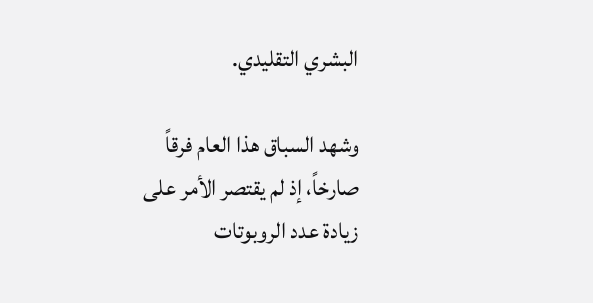البشري التقليدي.

وشهد السباق هذا العام فرقاً صارخاً، إذ لم يقتصر الأمر على زيادة عدد الروبوتات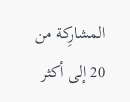المشارِكة من 20 إلى أكثر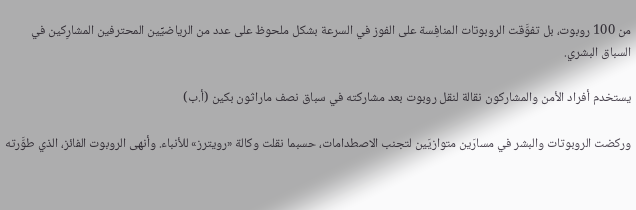من 100 روبوت، بل تفوَّقت الروبوتات ‌المنافِسة على الفوز ‌في السرعة بشكل ملحوظ على عدد من الرياضيِّين المحترفين المشارِكين ‌في السباق البشري.

يستخدم أفراد الأمن والمشاركون نقالة لنقل روبوت بعد مشاركته في سباق نصف ماراثون بكين (أ.ب)

وركضت الروبوتات والبشر في مسارَين ‌متوازيَين لتجنب الاصطدامات، حسبما نقلت وكالة «رويترز» للأنباء. وأنهى الروبوت الفائز، الذي طوَّرته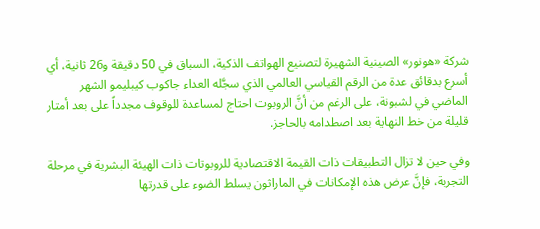شركة «هونور» الصينية الشهيرة لتصنيع الهواتف الذكية، السباق في 50 دقيقة و26 ثانية، أي أسرع بدقائق عدة من الرقم ‌القياسي العالمي الذي سجَّله العداء جاكوب كيبليمو الشهر الماضي في لشبونة، على الرغم من أنَّ الروبوت احتاج لمساعدة للوقوف مجدداً على بعد أمتار قليلة من خط النهاية بعد اصطدامه بالحاجز.

وفي حين لا تزال التطبيقات ذات القيمة الاقتصادية للروبوتات ذات الهيئة البشرية في مرحلة التجربة، فإنَّ عرض هذه الإمكانات في الماراثون يسلط الضوء على قدرتها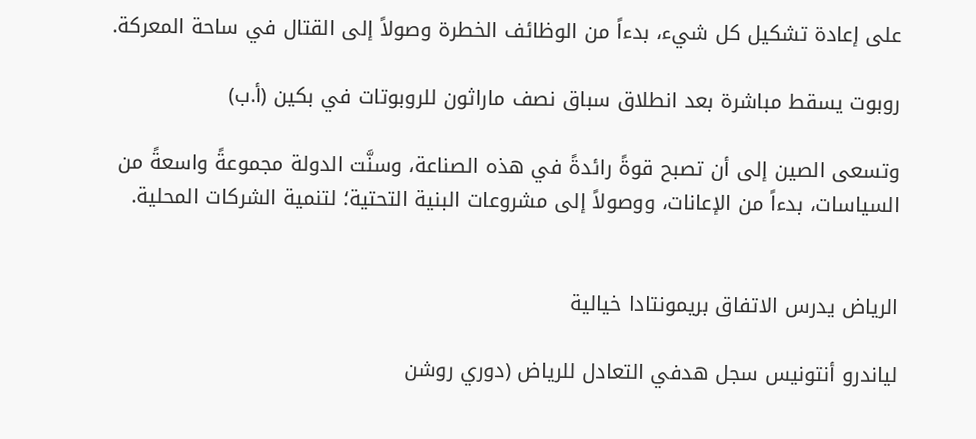على إعادة تشكيل كل شيء، بدءاً من الوظائف الخطرة وصولاً إلى القتال في ساحة المعركة.

روبوت يسقط مباشرة بعد انطلاق سباق نصف ماراثون للروبوتات في بكين (أ.ب)

وتسعى الصين إلى أن تصبح قوةً رائدةً في هذه الصناعة، وسنَّت الدولة مجموعةً واسعةً من السياسات، بدءاً من الإعانات، ووصولاً إلى مشروعات البنية التحتية؛ لتنمية الشركات المحلية.


الرياض يدرس الاتفاق بريمونتادا خيالية

لياندرو أنتونيس سجل هدفي التعادل للرياض (دوري روشن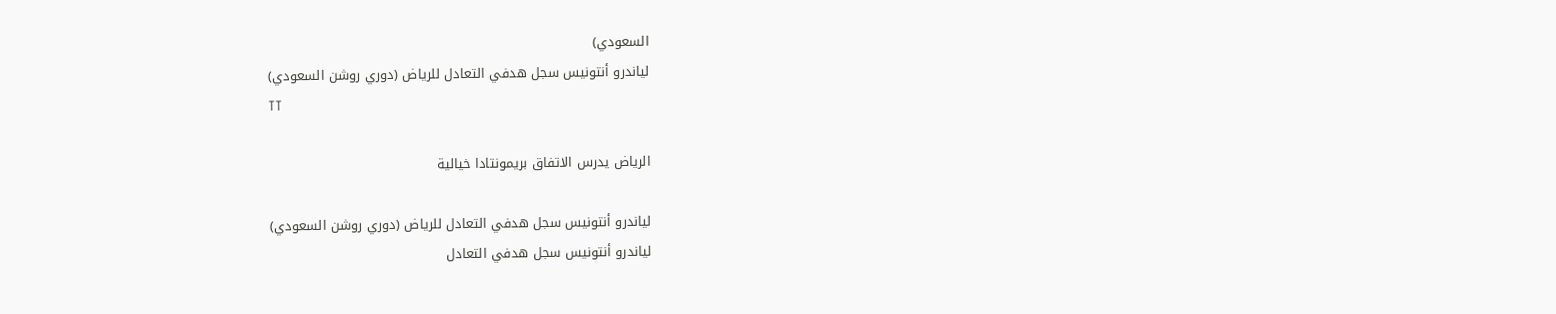السعودي)
لياندرو أنتونيس سجل هدفي التعادل للرياض (دوري روشن السعودي)
TT

الرياض يدرس الاتفاق بريمونتادا خيالية

لياندرو أنتونيس سجل هدفي التعادل للرياض (دوري روشن السعودي)
لياندرو أنتونيس سجل هدفي التعادل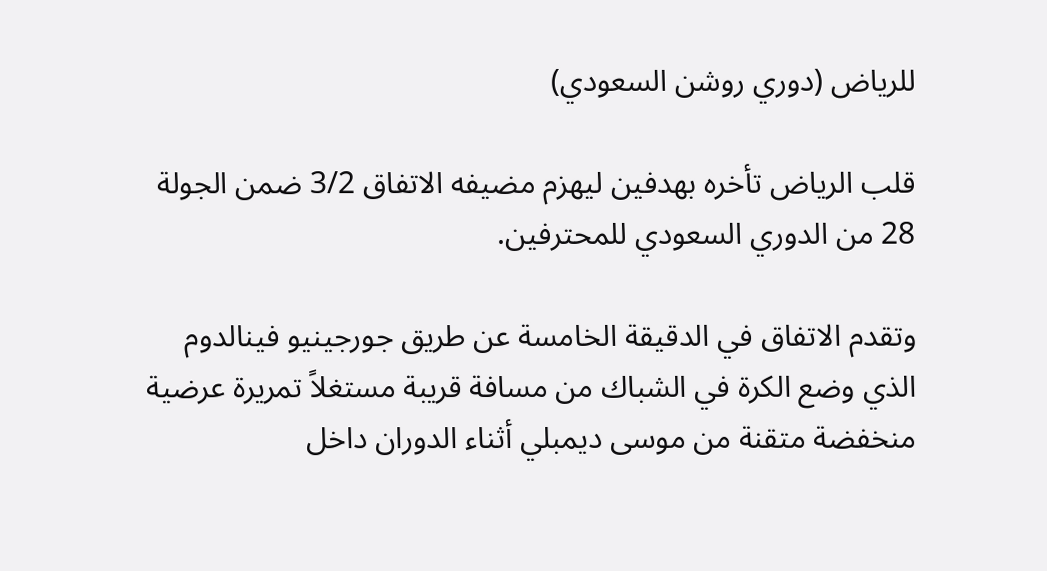للرياض (دوري روشن السعودي)

قلب الرياض تأخره بهدفين ليهزم مضيفه الاتفاق 3/2 ضمن الجولة 28 من الدوري السعودي للمحترفين.

وتقدم الاتفاق في الدقيقة الخامسة عن طريق جورجينيو فينالدوم الذي وضع الكرة في الشباك من مسافة قريبة مستغلاً تمريرة عرضية منخفضة متقنة من موسى ديمبلي أثناء الدوران داخل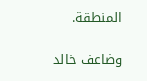المنطقة.

وضاعف خالد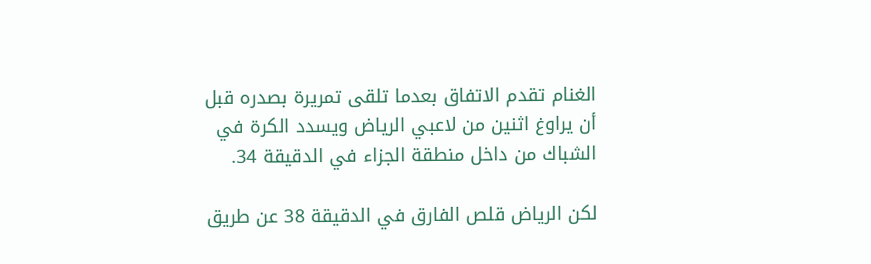الغنام تقدم الاتفاق بعدما تلقى تمريرة بصدره قبل أن يراوغ اثنين من لاعبي الرياض ويسدد الكرة في الشباك من داخل منطقة الجزاء في الدقيقة 34.

لكن الرياض قلص الفارق في الدقيقة 38 عن طريق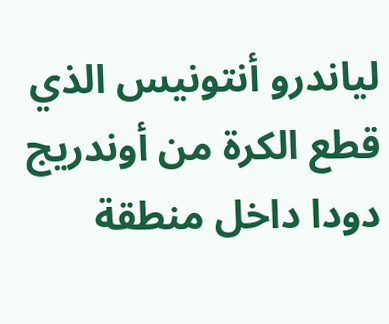لياندرو أنتونيس الذي قطع الكرة من أوندريج دودا داخل منطقة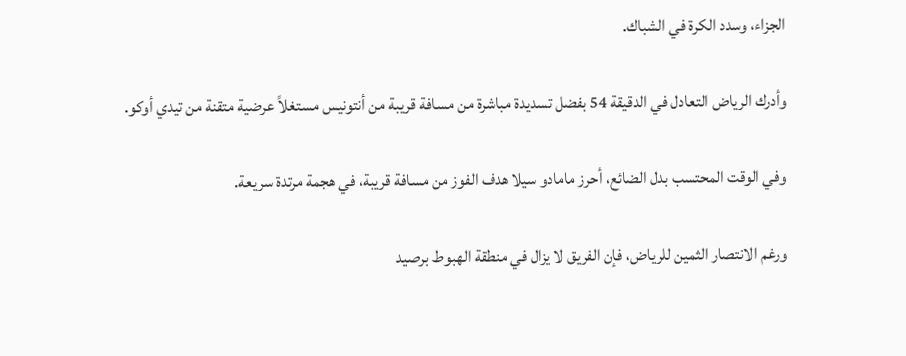الجزاء، وسدد الكرة في الشباك.

وأدرك الرياض التعادل في الدقيقة 54 بفضل تسديدة مباشرة من مسافة قريبة من أنتونيس مستغلاً عرضية متقنة من تيدي أوكو.

وفي الوقت المحتسب بدل الضائع، أحرز مامادو سيلا هدف الفوز من مسافة قريبة، في هجمة مرتدة سريعة.

ورغم الانتصار الثمين للرياض، فإن الفريق لا يزال في منطقة الهبوط برصيد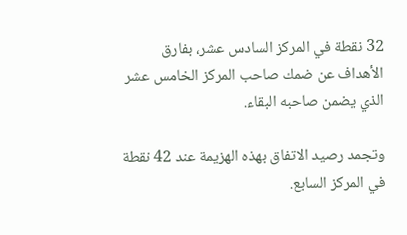32 نقطة في المركز السادس عشر، بفارق الأهداف عن ضمك صاحب المركز الخامس عشر الذي يضمن صاحبه البقاء.

وتجمد رصيد الاتفاق بهذه الهزيمة عند 42 نقطة في المركز السابع.